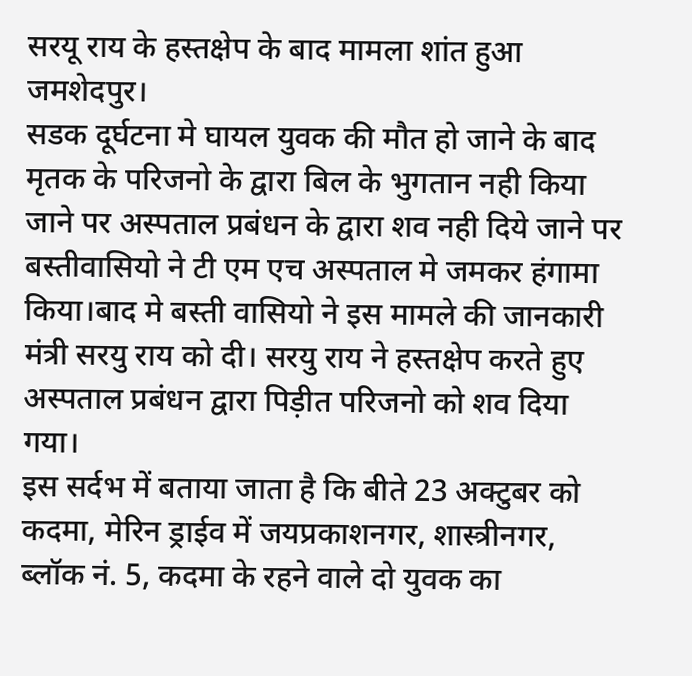सरयू राय के हस्तक्षेप के बाद मामला शांत हुआ
जमशेदपुर।
सडक दूर्घटना मे घायल युवक की मौत हो जाने के बाद मृतक के परिजनो के द्वारा बिल के भुगतान नही किया जाने पर अस्पताल प्रबंधन के द्वारा शव नही दिये जाने पर बस्तीवासियो ने टी एम एच अस्पताल मे जमकर हंगामा किया।बाद मे बस्ती वासियो ने इस मामले की जानकारी मंत्री सरयु राय को दी। सरयु राय ने हस्तक्षेप करते हुए अस्पताल प्रबंधन द्वारा पिड़ीत परिजनो को शव दिया गया।
इस सर्दभ में बताया जाता है कि बीते 23 अक्टुबर को कदमा, मेरिन ड्राईव में जयप्रकाशनगर, शास्त्रीनगर, ब्लॉक नं. 5, कदमा के रहने वाले दो युवक का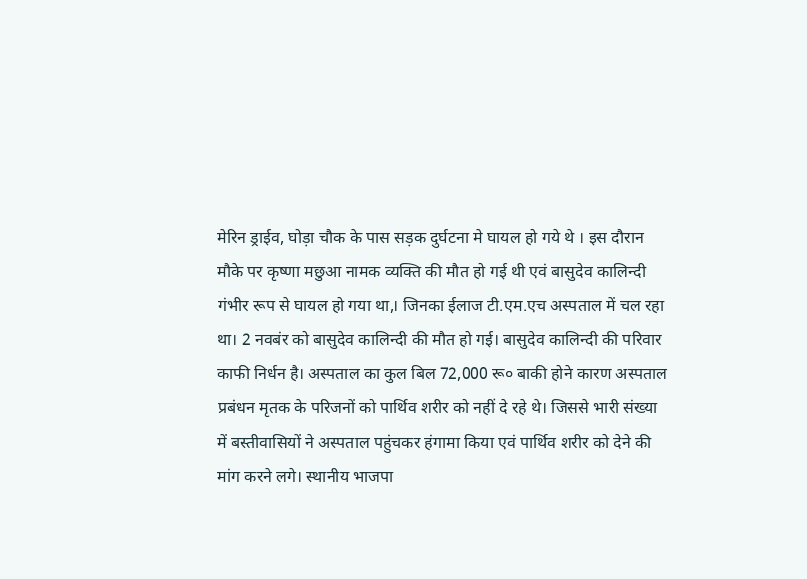मेरिन ड्राईव, घोड़ा चौक के पास सड़क दुर्घटना मे घायल हो गये थे । इस दौरान मौके पर कृष्णा मछुआ नामक व्यक्ति की मौत हो गई थी एवं बासुदेव कालिन्दी गंभीर रूप से घायल हो गया था,। जिनका ईलाज टी.एम.एच अस्पताल में चल रहा था। 2 नवबंर को बासुदेव कालिन्दी की मौत हो गई। बासुदेव कालिन्दी की परिवार काफी निर्धन है। अस्पताल का कुल बिल 72,000 रू० बाकी होने कारण अस्पताल प्रबंधन मृतक के परिजनों को पार्थिव शरीर को नहीं दे रहे थे। जिससे भारी संख्या में बस्तीवासियों ने अस्पताल पहुंचकर हंगामा किया एवं पार्थिव शरीर को देने की मांग करने लगे। स्थानीय भाजपा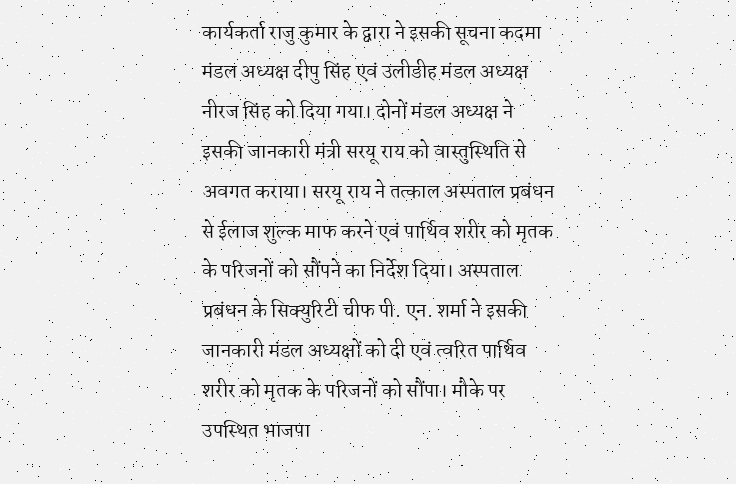कार्यकर्ता राजु कुमार के द्वारा ने इसकी सूचना कदमा मंडल अध्यक्ष दीपु सिंह एवं उलीडीह मंडल अध्यक्ष नीरज सिंह को दिया गया। दोनों मंडल अध्यक्ष ने इसकी जानकारी मंत्री सरयू राय को वास्तुस्थिति से अवगत कराया। सरयू राय ने तत्काल अस्पताल प्रबंधन से ईलाज शुल्क माफ करने एवं पार्थिव शरीर को मृतक के परिजनों को सौंपने का निर्देश दिया। अस्पताल प्रबंधन के सिक्युरिटी चीफ पी. एन. शर्मा ने इसकी जानकारी मंडल अध्यक्षों को दी एवं त्वरित पार्थिव शरीर को मृतक के परिजनों को सौंपा। मौके पर उपस्थित भाजपा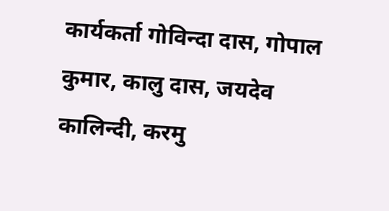कार्यकर्ता गोविन्दा दास, गोपाल कुमार, कालु दास, जयदेव कालिन्दी, करमु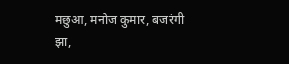मछुआ, मनोज कुमार, बजरंगी झा,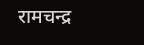रामचन्द्र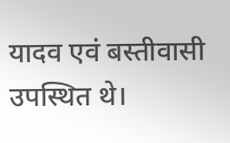यादव एवं बस्तीवासी उपस्थित थे।